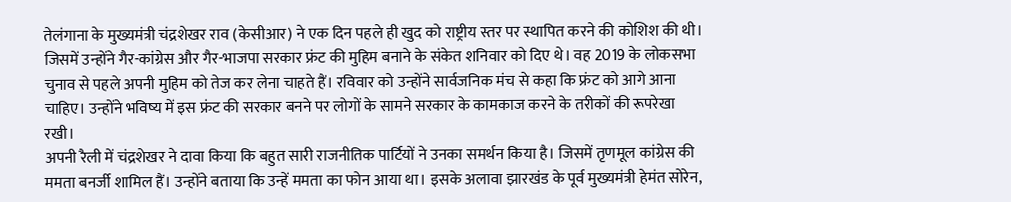तेलंगाना के मुख्यमंत्री चंद्रशेखर राव (केसीआर) ने एक दिन पहले ही खुद को राष्ट्रीय स्तर पर स्थापित करने की कोशिश की थी। जिसमें उन्होंने गैर-कांग्रेस और गैर-भाजपा सरकार फ्रंट की मुहिम बनाने के संकेत शनिवार को दिए थे। वह 2019 के लोकसभा चुनाव से पहले अपनी मुहिम को तेज कर लेना चाहते हैं। रविवार को उन्होंने सार्वजनिक मंच से कहा कि फ्रंट को आगे आना चाहिए। उन्होंने भविष्य में इस फ्रंट की सरकार बनने पर लोगों के सामने सरकार के कामकाज करने के तरीकों की रूपरेखा रखी।
अपनी रैली में चंद्रशेखर ने दावा किया कि बहुत सारी राजनीतिक पार्टियों ने उनका समर्थन किया है। जिसमें तृणमूल कांग्रेस की
ममता बनर्जी शामिल हैं। उन्होंने बताया कि उन्हें ममता का फोन आया था। इसके अलावा झारखंड के पूर्व मुख्यमंत्री हेमंत सोरेन,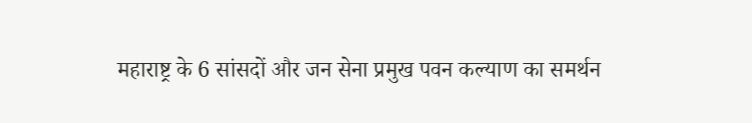महाराष्ट्र के 6 सांसदों और जन सेना प्रमुख पवन कल्याण का समर्थन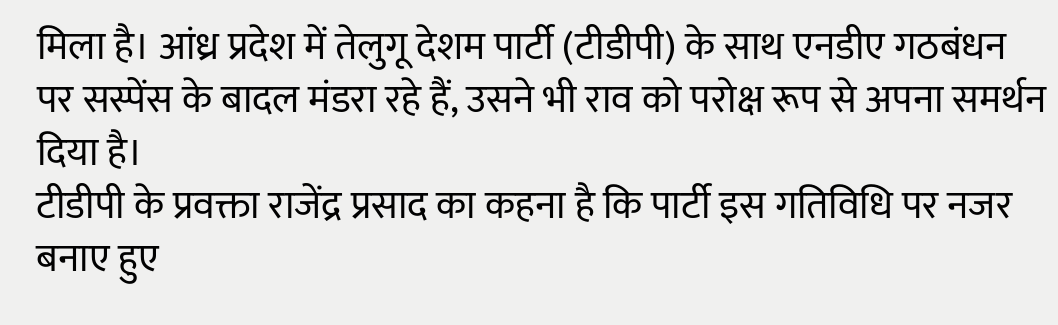मिला है। आंध्र प्रदेश में तेलुगू देशम पार्टी (टीडीपी) के साथ एनडीए गठबंधन पर सस्पेंस के बादल मंडरा रहे हैं, उसने भी राव को परोक्ष रूप से अपना समर्थन दिया है।
टीडीपी के प्रवक्ता राजेंद्र प्रसाद का कहना है कि पार्टी इस गतिविधि पर नजर बनाए हुए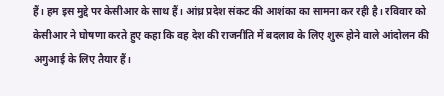हैं। हम इस मुद्दे पर केसीआर के साथ हैं। आंध्र प्रदेश संकट की आशंका का सामना कर रही है। रविवार को केसीआर ने घोषणा करते हुए कहा कि वह देश की राजनीति में बदलाव के लिए शुरू होने वाले आंदोलन की अगुआई के लिए तैयार हैं।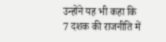उन्होंने यह भी कहा कि 7 दशक की राजनीति में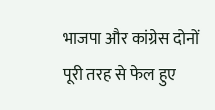भाजपा और कांग्रेस दोनों पूरी तरह से फेल हुए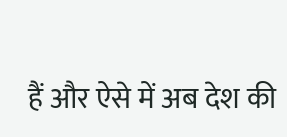हैं और ऐसे में अब देश की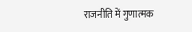राजनीति में गुणात्मक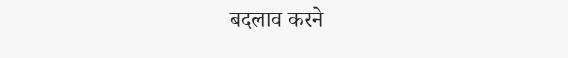बदलाव करने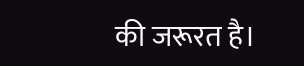की जरूरत है।